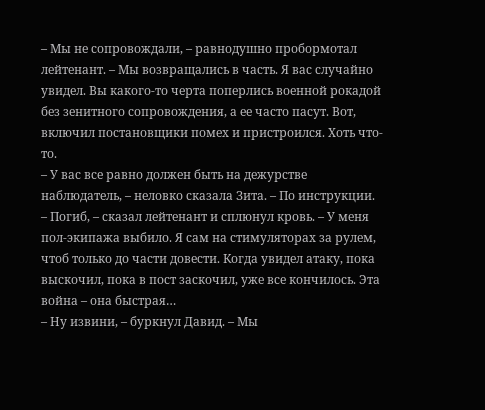– Мы не сопровождали, – равнодушно пробормотал лейтенант. – Мы возвращались в часть. Я вас случайно увидел. Вы какого-то черта поперлись военной рокадой без зенитного сопровождения, а ее часто пасут. Вот, включил постановщики помех и пристроился. Хоть что-то.
– У вас все равно должен быть на дежурстве наблюдатель, – неловко сказала Зита. – По инструкции.
– Погиб, – сказал лейтенант и сплюнул кровь. – У меня пол-экипажа выбило. Я сам на стимуляторах за рулем, чтоб только до части довести. Когда увидел атаку, пока выскочил, пока в пост заскочил, уже все кончилось. Эта война – она быстрая…
– Ну извини, – буркнул Давид. – Мы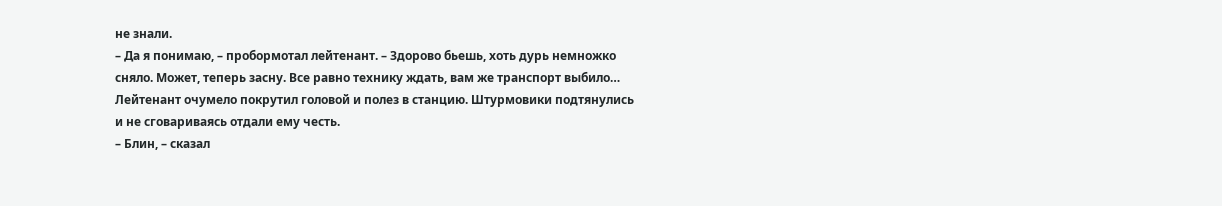не знали.
– Да я понимаю, – пробормотал лейтенант. – Здорово бьешь, хоть дурь немножко сняло. Может, теперь засну. Все равно технику ждать, вам же транспорт выбило…
Лейтенант очумело покрутил головой и полез в станцию. Штурмовики подтянулись и не сговариваясь отдали ему честь.
– Блин, – сказал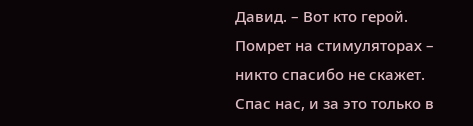Давид. – Вот кто герой. Помрет на стимуляторах – никто спасибо не скажет. Спас нас, и за это только в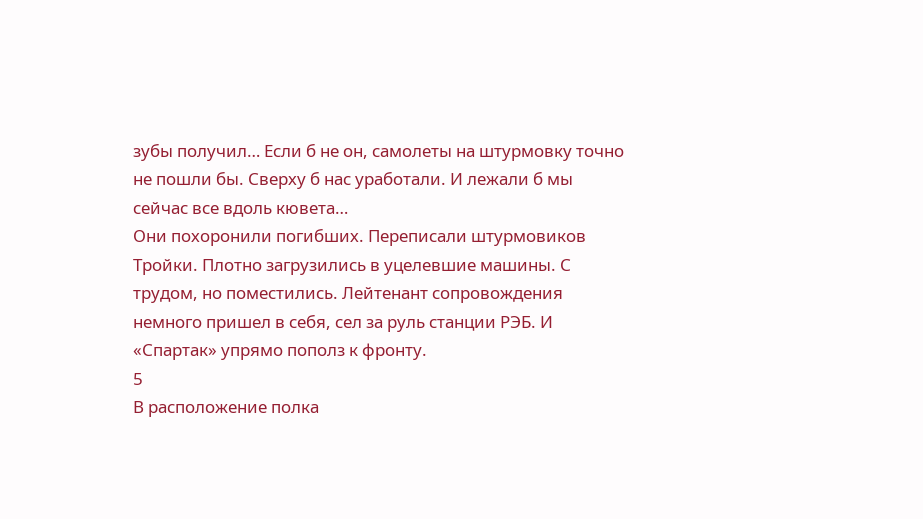зубы получил… Если б не он, самолеты на штурмовку точно не пошли бы. Сверху б нас уработали. И лежали б мы сейчас все вдоль кювета…
Они похоронили погибших. Переписали штурмовиков Тройки. Плотно загрузились в уцелевшие машины. С трудом, но поместились. Лейтенант сопровождения немного пришел в себя, сел за руль станции РЭБ. И «Спартак» упрямо пополз к фронту.
5
В расположение полка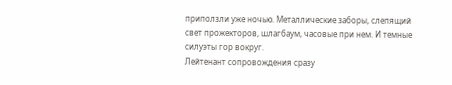приползли уже ночью. Металлические заборы, слепящий свет прожекторов, шлагбаум, часовые при нем. И темные силуэты гор вокруг.
Лейтенант сопровождения сразу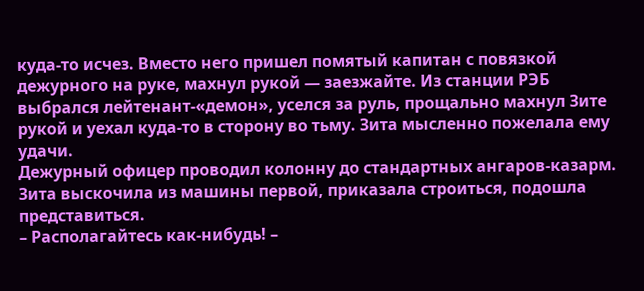куда-то исчез. Вместо него пришел помятый капитан с повязкой дежурного на руке, махнул рукой — заезжайте. Из станции РЭБ выбрался лейтенант-«демон», уселся за руль, прощально махнул Зите рукой и уехал куда-то в сторону во тьму. Зита мысленно пожелала ему удачи.
Дежурный офицер проводил колонну до стандартных ангаров-казарм. Зита выскочила из машины первой, приказала строиться, подошла представиться.
– Располагайтесь как-нибудь! –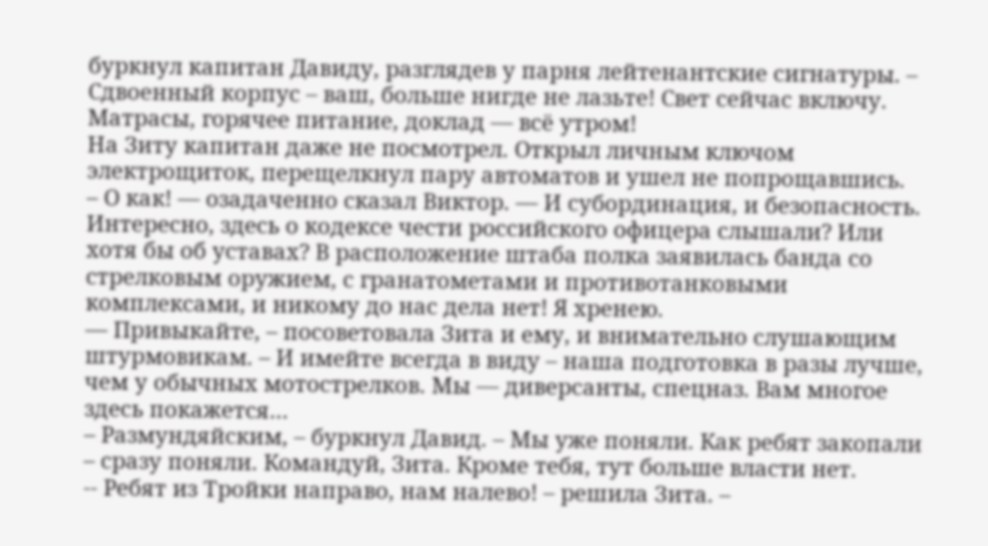буркнул капитан Давиду, разглядев у парня лейтенантские сигнатуры. – Сдвоенный корпус – ваш, больше нигде не лазьте! Свет сейчас включу. Матрасы, горячее питание, доклад — всё утром!
На Зиту капитан даже не посмотрел. Открыл личным ключом электрощиток, перещелкнул пару автоматов и ушел не попрощавшись.
– О как! — озадаченно сказал Виктор. — И субординация, и безопасность. Интересно, здесь о кодексе чести российского офицера слышали? Или хотя бы об уставах? В расположение штаба полка заявилась банда со стрелковым оружием, с гранатометами и противотанковыми комплексами, и никому до нас дела нет! Я хренею.
— Привыкайте, – посоветовала Зита и ему, и внимательно слушающим штурмовикам. – И имейте всегда в виду – наша подготовка в разы лучше, чем у обычных мотострелков. Мы — диверсанты, спецназ. Вам многое здесь покажется…
– Размундяйским, – буркнул Давид. – Мы уже поняли. Как ребят закопали – сразу поняли. Командуй, Зита. Кроме тебя, тут больше власти нет.
-- Ребят из Тройки направо, нам налево! – решила Зита. –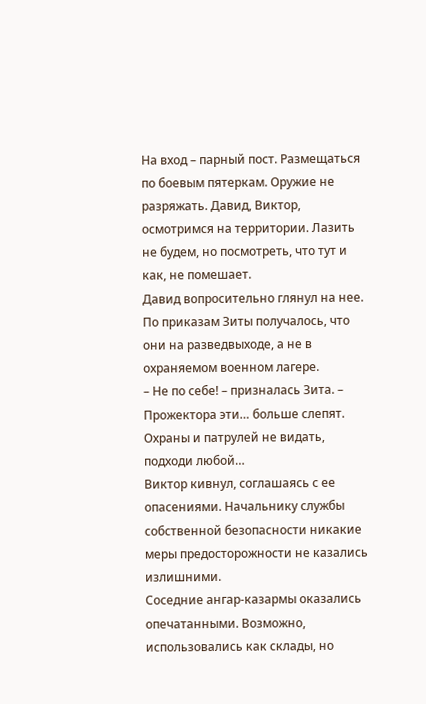На вход – парный пост. Размещаться по боевым пятеркам. Оружие не разряжать. Давид, Виктор, осмотримся на территории. Лазить не будем, но посмотреть, что тут и как, не помешает.
Давид вопросительно глянул на нее. По приказам Зиты получалось, что они на разведвыходе, а не в охраняемом военном лагере.
– Не по себе! – призналась Зита. – Прожектора эти… больше слепят. Охраны и патрулей не видать, подходи любой…
Виктор кивнул, соглашаясь с ее опасениями. Начальнику службы собственной безопасности никакие меры предосторожности не казались излишними.
Соседние ангар-казармы оказались опечатанными. Возможно, использовались как склады, но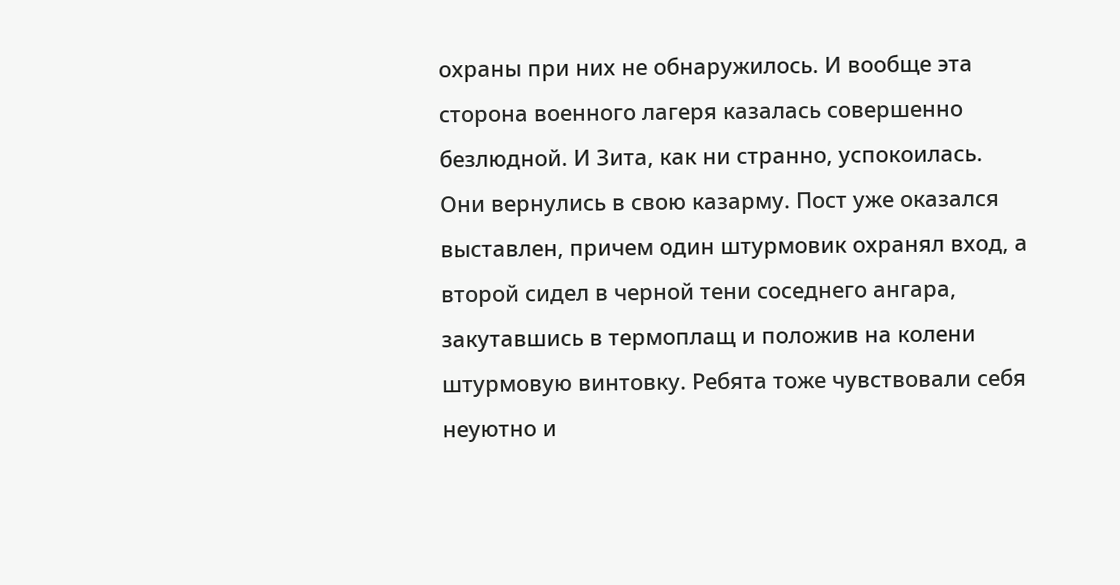охраны при них не обнаружилось. И вообще эта сторона военного лагеря казалась совершенно безлюдной. И Зита, как ни странно, успокоилась.
Они вернулись в свою казарму. Пост уже оказался выставлен, причем один штурмовик охранял вход, а второй сидел в черной тени соседнего ангара, закутавшись в термоплащ и положив на колени штурмовую винтовку. Ребята тоже чувствовали себя неуютно и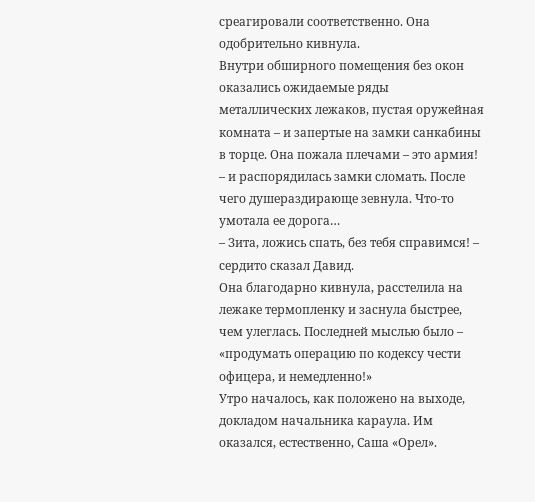среагировали соответственно. Она одобрительно кивнула.
Внутри обширного помещения без окон оказались ожидаемые ряды металлических лежаков, пустая оружейная комната – и запертые на замки санкабины в торце. Она пожала плечами – это армия! – и распорядилась замки сломать. После чего душераздирающе зевнула. Что-то умотала ее дорога…
– Зита, ложись спать, без тебя справимся! – сердито сказал Давид.
Она благодарно кивнула, расстелила на лежаке термопленку и заснула быстрее, чем улеглась. Последней мыслью было – «продумать операцию по кодексу чести офицера, и немедленно!»
Утро началось, как положено на выходе, докладом начальника караула. Им оказался, естественно, Саша «Орел».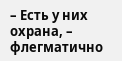– Есть у них охрана, – флегматично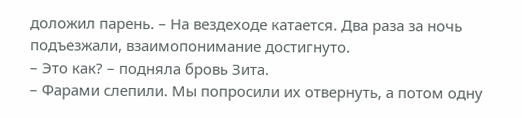доложил парень. – На вездеходе катается. Два раза за ночь подъезжали, взаимопонимание достигнуто.
– Это как? – подняла бровь Зита.
– Фарами слепили. Мы попросили их отвернуть, а потом одну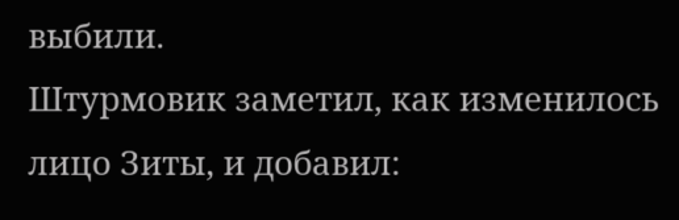выбили.
Штурмовик заметил, как изменилось лицо Зиты, и добавил: